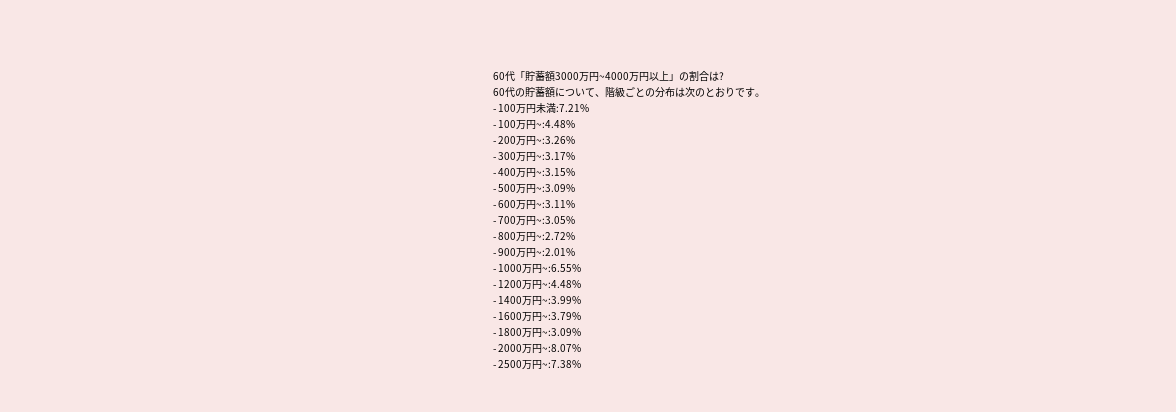60代「貯蓄額3000万円~4000万円以上」の割合は?
60代の貯蓄額について、階級ごとの分布は次のとおりです。
- 100万円未満:7.21%
- 100万円~:4.48%
- 200万円~:3.26%
- 300万円~:3.17%
- 400万円~:3.15%
- 500万円~:3.09%
- 600万円~:3.11%
- 700万円~:3.05%
- 800万円~:2.72%
- 900万円~:2.01%
- 1000万円~:6.55%
- 1200万円~:4.48%
- 1400万円~:3.99%
- 1600万円~:3.79%
- 1800万円~:3.09%
- 2000万円~:8.07%
- 2500万円~:7.38%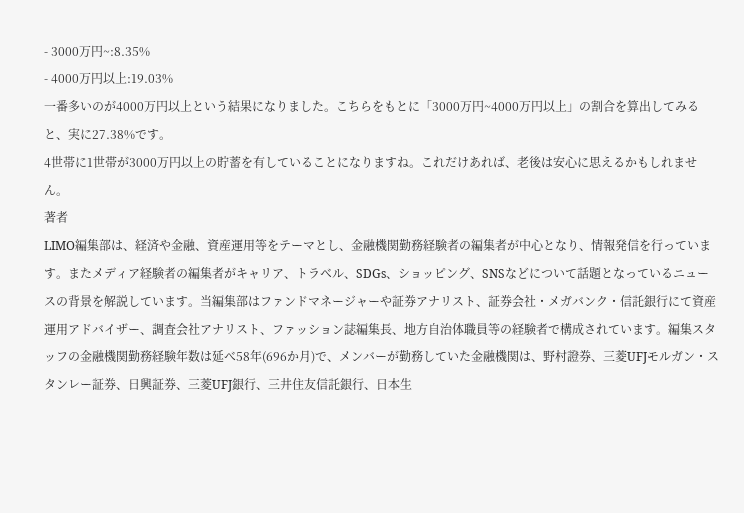- 3000万円~:8.35%
- 4000万円以上:19.03%
一番多いのが4000万円以上という結果になりました。こちらをもとに「3000万円~4000万円以上」の割合を算出してみると、実に27.38%です。
4世帯に1世帯が3000万円以上の貯蓄を有していることになりますね。これだけあれば、老後は安心に思えるかもしれません。
著者
LIMO編集部は、経済や金融、資産運用等をテーマとし、金融機関勤務経験者の編集者が中心となり、情報発信を行っています。またメディア経験者の編集者がキャリア、トラベル、SDGs、ショッピング、SNSなどについて話題となっているニュースの背景を解説しています。当編集部はファンドマネージャーや証券アナリスト、証券会社・メガバンク・信託銀行にて資産運用アドバイザー、調査会社アナリスト、ファッション誌編集長、地方自治体職員等の経験者で構成されています。編集スタッフの金融機関勤務経験年数は延べ58年(696か月)で、メンバーが勤務していた金融機関は、野村證券、三菱UFJモルガン・スタンレー証券、日興証券、三菱UFJ銀行、三井住友信託銀行、日本生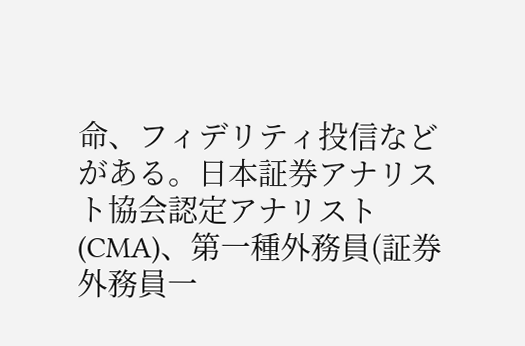命、フィデリティ投信などがある。日本証券アナリスト協会認定アナリスト(CMA)、第一種外務員(証券外務員一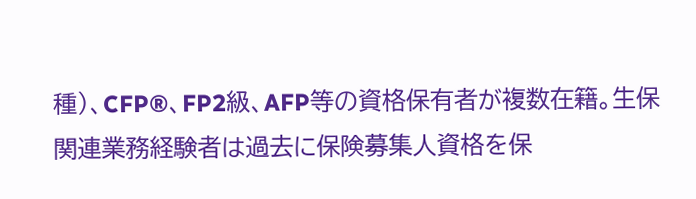種)、CFP®、FP2級、AFP等の資格保有者が複数在籍。生保関連業務経験者は過去に保険募集人資格を保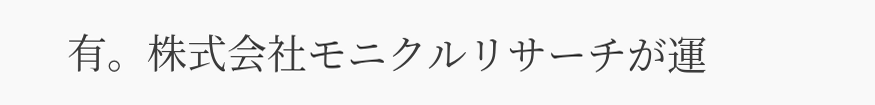有。株式会社モニクルリサーチが運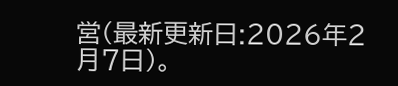営(最新更新日:2026年2月7日)。